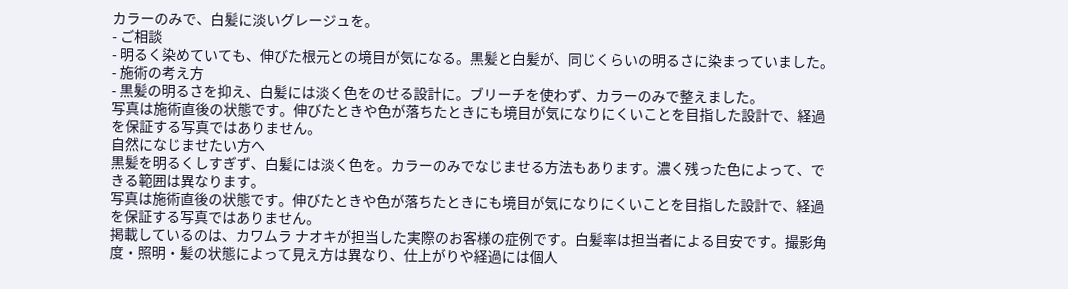カラーのみで、白髪に淡いグレージュを。
- ご相談
- 明るく染めていても、伸びた根元との境目が気になる。黒髪と白髪が、同じくらいの明るさに染まっていました。
- 施術の考え方
- 黒髪の明るさを抑え、白髪には淡く色をのせる設計に。ブリーチを使わず、カラーのみで整えました。
写真は施術直後の状態です。伸びたときや色が落ちたときにも境目が気になりにくいことを目指した設計で、経過を保証する写真ではありません。
自然になじませたい方へ
黒髪を明るくしすぎず、白髪には淡く色を。カラーのみでなじませる方法もあります。濃く残った色によって、できる範囲は異なります。
写真は施術直後の状態です。伸びたときや色が落ちたときにも境目が気になりにくいことを目指した設計で、経過を保証する写真ではありません。
掲載しているのは、カワムラ ナオキが担当した実際のお客様の症例です。白髪率は担当者による目安です。撮影角度・照明・髪の状態によって見え方は異なり、仕上がりや経過には個人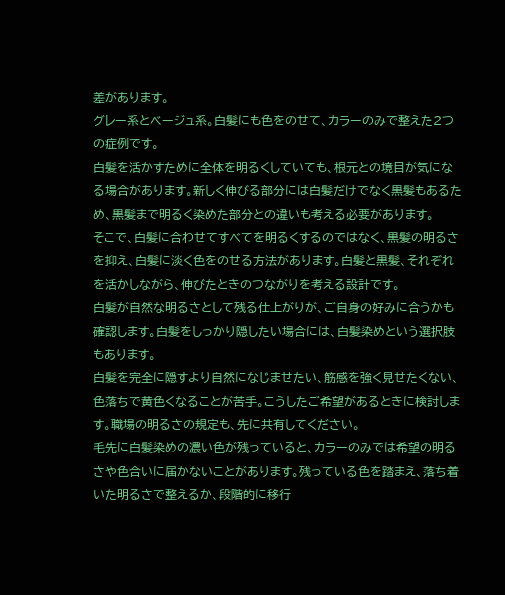差があります。
グレー系とベージュ系。白髪にも色をのせて、カラーのみで整えた2つの症例です。
白髪を活かすために全体を明るくしていても、根元との境目が気になる場合があります。新しく伸びる部分には白髪だけでなく黒髪もあるため、黒髪まで明るく染めた部分との違いも考える必要があります。
そこで、白髪に合わせてすべてを明るくするのではなく、黒髪の明るさを抑え、白髪に淡く色をのせる方法があります。白髪と黒髪、それぞれを活かしながら、伸びたときのつながりを考える設計です。
白髪が自然な明るさとして残る仕上がりが、ご自身の好みに合うかも確認します。白髪をしっかり隠したい場合には、白髪染めという選択肢もあります。
白髪を完全に隠すより自然になじませたい、筋感を強く見せたくない、色落ちで黄色くなることが苦手。こうしたご希望があるときに検討します。職場の明るさの規定も、先に共有してください。
毛先に白髪染めの濃い色が残っていると、カラーのみでは希望の明るさや色合いに届かないことがあります。残っている色を踏まえ、落ち着いた明るさで整えるか、段階的に移行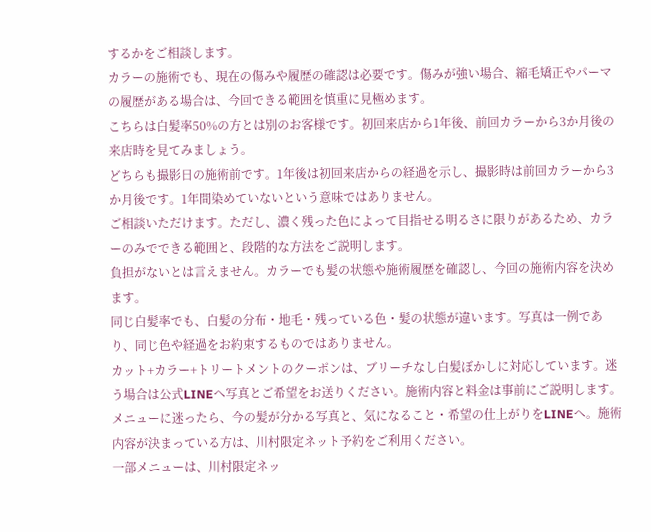するかをご相談します。
カラーの施術でも、現在の傷みや履歴の確認は必要です。傷みが強い場合、縮毛矯正やパーマの履歴がある場合は、今回できる範囲を慎重に見極めます。
こちらは白髪率50%の方とは別のお客様です。初回来店から1年後、前回カラーから3か月後の来店時を見てみましょう。
どちらも撮影日の施術前です。1年後は初回来店からの経過を示し、撮影時は前回カラーから3か月後です。1年間染めていないという意味ではありません。
ご相談いただけます。ただし、濃く残った色によって目指せる明るさに限りがあるため、カラーのみでできる範囲と、段階的な方法をご説明します。
負担がないとは言えません。カラーでも髪の状態や施術履歴を確認し、今回の施術内容を決めます。
同じ白髪率でも、白髪の分布・地毛・残っている色・髪の状態が違います。写真は一例であり、同じ色や経過をお約束するものではありません。
カット+カラー+トリートメントのクーポンは、ブリーチなし白髪ぼかしに対応しています。迷う場合は公式LINEへ写真とご希望をお送りください。施術内容と料金は事前にご説明します。
メニューに迷ったら、今の髪が分かる写真と、気になること・希望の仕上がりをLINEへ。施術内容が決まっている方は、川村限定ネット予約をご利用ください。
一部メニューは、川村限定ネッ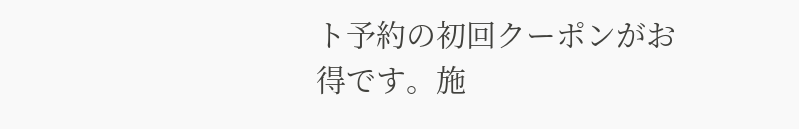ト予約の初回クーポンがお得です。施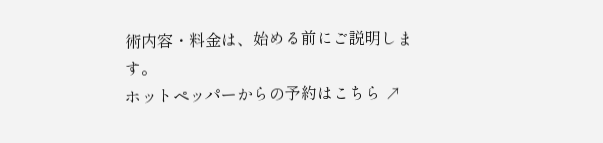術内容・料金は、始める前にご説明します。
ホットペッパーからの予約はこちら ↗